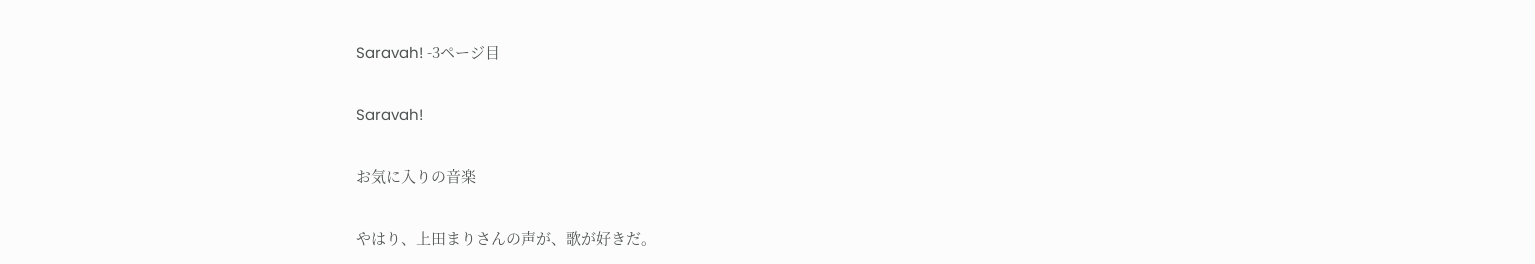Saravah! -3ページ目

Saravah!

お気に入りの音楽

やはり、上田まりさんの声が、歌が好きだ。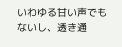いわゆる甘い声でもないし、透き通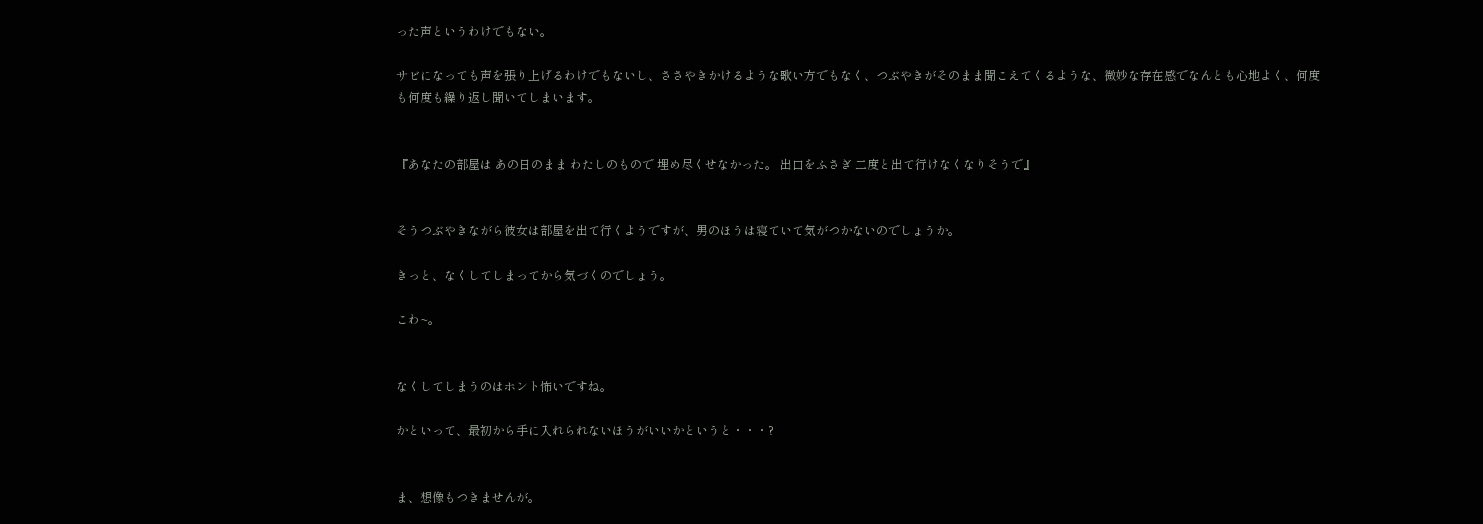った声というわけでもない。

サビになっても声を張り上げるわけでもないし、ささやきかけるような歌い方でもなく、つぶやきがそのまま聞こえてくるような、微妙な存在感でなんとも心地よく、何度も何度も繰り返し聞いてしまいます。


『あなたの部屋は あの日のまま わたしのもので 埋め尽くせなかった。 出口をふさぎ 二度と出て行けなくなりそうで』


そうつぶやきながら彼女は部屋を出て行くようですが、男のほうは寝ていて気がつかないのでしょうか。

きっと、なくしてしまってから気づくのでしょう。

こわ~。


なくしてしまうのはホント怖いですね。

かといって、最初から手に入れられないほうがいいかというと・・・?


ま、想像もつきませんが。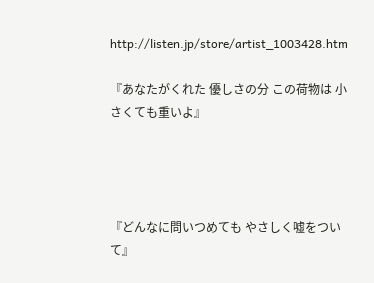http://listen.jp/store/artist_1003428.htm

『あなたがくれた 優しさの分 この荷物は 小さくても重いよ』




『どんなに問いつめても やさしく嘘をついて』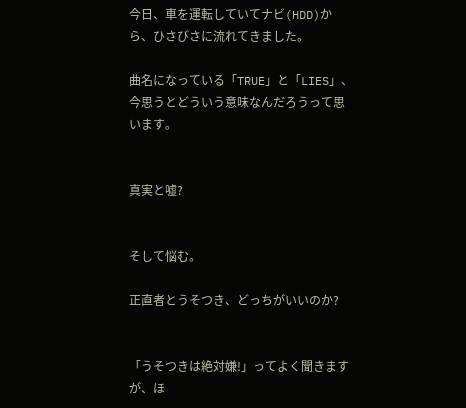今日、車を運転していてナビ(HDD)から、ひさびさに流れてきました。

曲名になっている「TRUE」と「LIES」、今思うとどういう意味なんだろうって思います。


真実と嘘?


そして悩む。

正直者とうそつき、どっちがいいのか?


「うそつきは絶対嫌!」ってよく聞きますが、ほ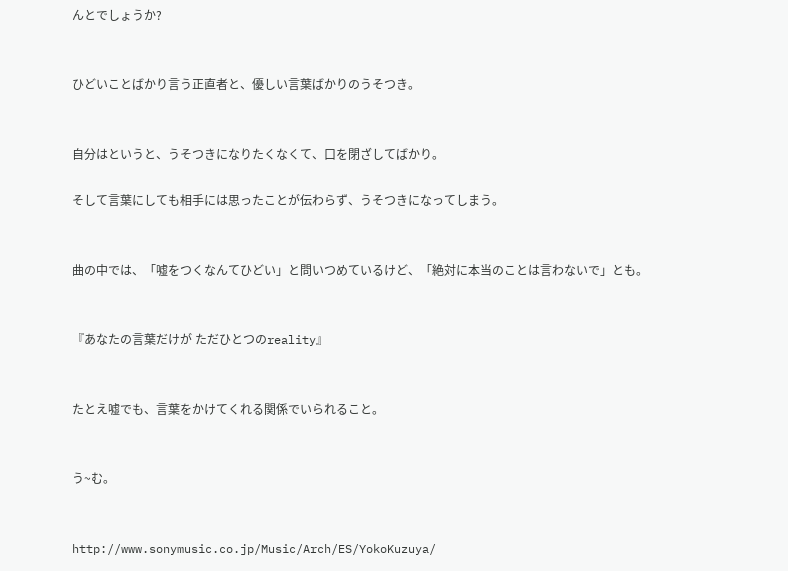んとでしょうか?


ひどいことばかり言う正直者と、優しい言葉ばかりのうそつき。


自分はというと、うそつきになりたくなくて、口を閉ざしてばかり。

そして言葉にしても相手には思ったことが伝わらず、うそつきになってしまう。


曲の中では、「嘘をつくなんてひどい」と問いつめているけど、「絶対に本当のことは言わないで」とも。


『あなたの言葉だけが ただひとつのreality』


たとえ嘘でも、言葉をかけてくれる関係でいられること。


う~む。


http://www.sonymusic.co.jp/Music/Arch/ES/YokoKuzuya/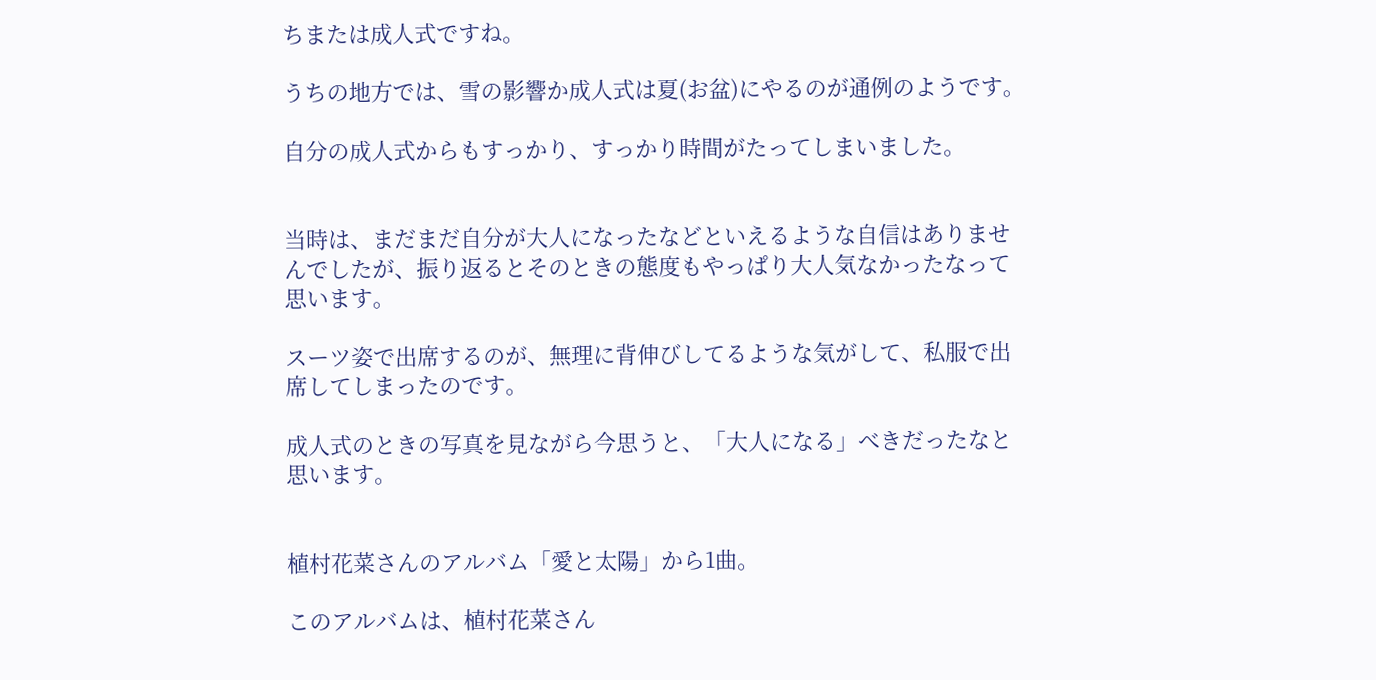ちまたは成人式ですね。

うちの地方では、雪の影響か成人式は夏(お盆)にやるのが通例のようです。

自分の成人式からもすっかり、すっかり時間がたってしまいました。


当時は、まだまだ自分が大人になったなどといえるような自信はありませんでしたが、振り返るとそのときの態度もやっぱり大人気なかったなって思います。

スーツ姿で出席するのが、無理に背伸びしてるような気がして、私服で出席してしまったのです。

成人式のときの写真を見ながら今思うと、「大人になる」べきだったなと思います。


植村花菜さんのアルバム「愛と太陽」から1曲。

このアルバムは、植村花菜さん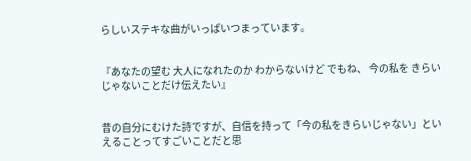らしいステキな曲がいっぱいつまっています。


『あなたの望む 大人になれたのか わからないけど でもね、 今の私を きらいじゃないことだけ伝えたい』


昔の自分にむけた詩ですが、自信を持って「今の私をきらいじゃない」といえることってすごいことだと思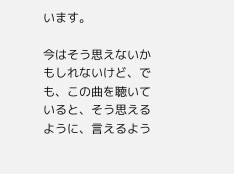います。

今はそう思えないかもしれないけど、でも、この曲を聴いていると、そう思えるように、言えるよう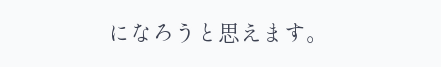になろうと思えます。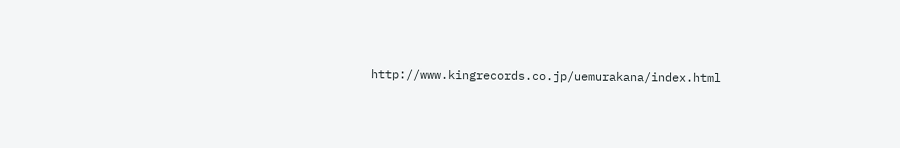http://www.kingrecords.co.jp/uemurakana/index.html